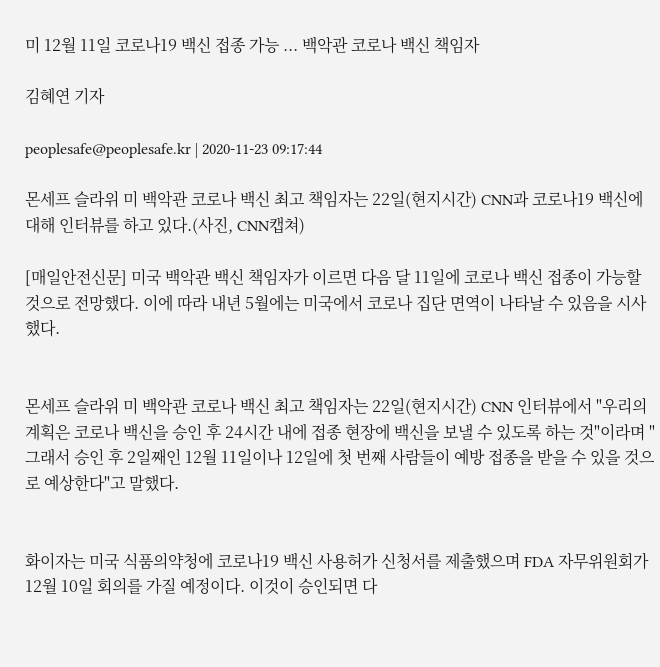미 12월 11일 코로나19 백신 접종 가능 ... 백악관 코로나 백신 책임자

김혜연 기자

peoplesafe@peoplesafe.kr | 2020-11-23 09:17:44

몬세프 슬라위 미 백악관 코로나 백신 최고 책임자는 22일(현지시간) CNN과 코로나19 백신에 대해 인터뷰를 하고 있다.(사진, CNN캡쳐)

[매일안전신문] 미국 백악관 백신 책임자가 이르면 다음 달 11일에 코로나 백신 접종이 가능할 것으로 전망했다. 이에 따라 내년 5월에는 미국에서 코로나 집단 면역이 나타날 수 있음을 시사했다.


몬세프 슬라위 미 백악관 코로나 백신 최고 책임자는 22일(현지시간) CNN 인터뷰에서 "우리의 계획은 코로나 백신을 승인 후 24시간 내에 접종 현장에 백신을 보낼 수 있도록 하는 것"이라며 "그래서 승인 후 2일째인 12월 11일이나 12일에 첫 번째 사람들이 예방 접종을 받을 수 있을 것으로 예상한다"고 말했다.


화이자는 미국 식품의약청에 코로나19 백신 사용허가 신청서를 제출했으며 FDA 자무위원회가 12월 10일 회의를 가질 예정이다. 이것이 승인되면 다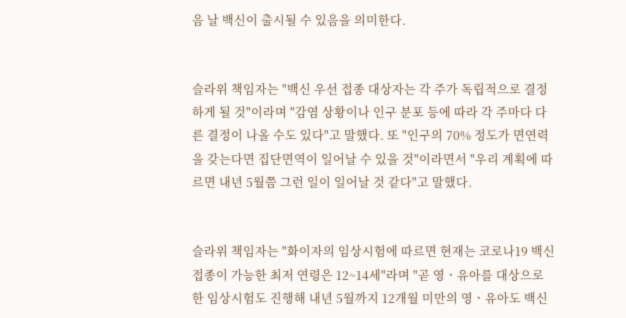음 날 백신이 출시될 수 있음을 의미한다.


슬라위 책임자는 "백신 우선 접종 대상자는 각 주가 독립적으로 결정하게 될 것"이라며 "감염 상황이나 인구 분포 등에 따라 각 주마다 다른 결정이 나올 수도 있다"고 말했다. 또 "인구의 70% 정도가 면연력을 갖는다면 집단면역이 일어날 수 있을 것"이라면서 "우리 계획에 따르면 내년 5월쯤 그런 일이 일어날 것 같다"고 말했다.


슬라위 책임자는 "화이자의 임상시험에 따르면 현재는 코로나19 백신 접종이 가능한 최저 연령은 12~14세"라며 "곧 영ㆍ유아를 대상으로 한 임상시험도 진행해 내년 5월까지 12개월 미만의 영ㆍ유아도 백신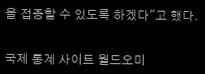을 접종할 수 있도록 하겠다"고 했다.


국제 통계 사이트 월드오미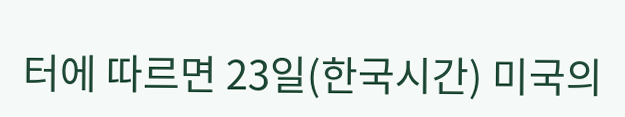터에 따르면 23일(한국시간) 미국의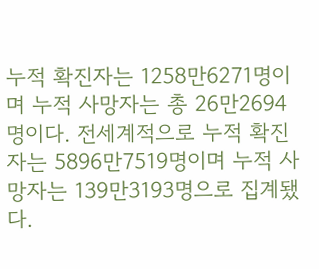누적 확진자는 1258만6271명이며 누적 사망자는 총 26만2694명이다. 전세계적으로 누적 확진자는 5896만7519명이며 누적 사망자는 139만3193명으로 집계됐다.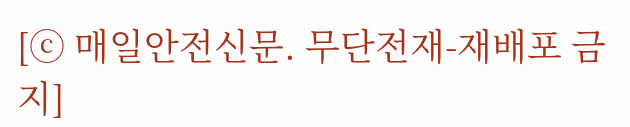[ⓒ 매일안전신문. 무단전재-재배포 금지]